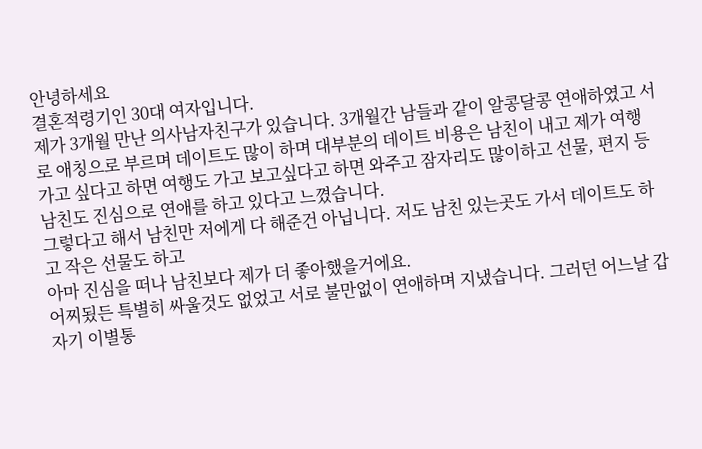안녕하세요
결혼적령기인 30대 여자입니다.
제가 3개월 만난 의사남자친구가 있습니다. 3개월간 남들과 같이 알콩달콩 연애하였고 서로 애칭으로 부르며 데이트도 많이 하며 대부분의 데이트 비용은 남친이 내고 제가 여행 가고 싶다고 하면 여행도 가고 보고싶다고 하면 와주고 잠자리도 많이하고 선물, 편지 등 남친도 진심으로 연애를 하고 있다고 느꼈습니다.
그렇다고 해서 남친만 저에게 다 해준건 아닙니다. 저도 남친 있는곳도 가서 데이트도 하고 작은 선물도 하고
아마 진심을 떠나 남친보다 제가 더 좋아했을거에요.
어찌됬든 특별히 싸울것도 없었고 서로 불만없이 연애하며 지냈습니다. 그러던 어느날 갑자기 이별통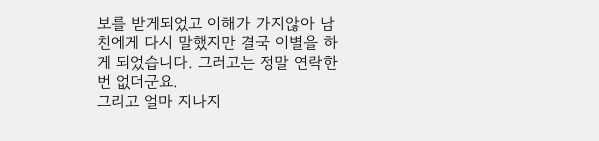보를 받게되었고 이해가 가지않아 남친에게 다시 말했지만 결국 이별을 하게 되었습니다. 그러고는 정말 연락한번 없더군요.
그리고 얼마 지나지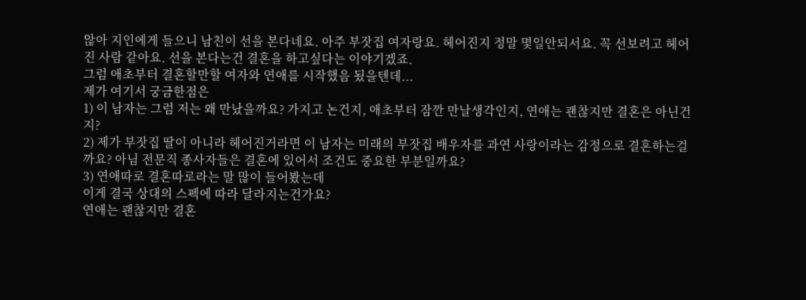않아 지인에게 들으니 남친이 선을 본다네요. 아주 부잣집 여자랑요. 헤어진지 정말 몇일안되서요. 꼭 선보려고 헤어진 사람 같아요. 선을 본다는건 결혼을 하고싶다는 이야기겠죠.
그럼 애초부터 결혼할만할 여자와 연애를 시작했음 됬을텐데...
제가 여기서 궁금한점은
1) 이 남자는 그럼 저는 왜 만났을까요? 가지고 논건지, 애초부터 잠깐 만날생각인지, 연애는 괜찮지만 결혼은 아닌건지?
2) 제가 부잣집 딸이 아니라 헤어진거라면 이 남자는 미래의 부잣집 배우자를 과연 사랑이라는 감정으로 결혼하는걸까요? 아님 전문직 종사자들은 결혼에 있어서 조건도 중요한 부분일까요?
3) 연애따로 결혼따로라는 말 많이 들어봤는데
이게 결국 상대의 스펙에 따라 달라지는건가요?
연애는 괜찮지만 결혼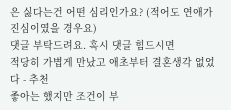은 싫다는건 어떤 심리인가요? (적어도 연애가 진심이였을 경우요)
댓글 부탁드려요. 혹시 댓글 힘드시면
적당히 가볍게 만났고 애초부터 결혼생각 없었다 - 추천
좋아는 했지만 조건이 부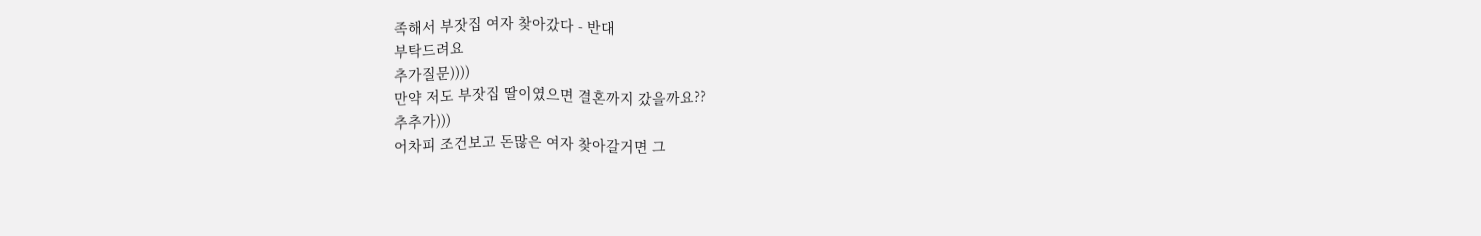족해서 부잣집 여자 찾아갔다 - 반대
부탁드려요
추가질문))))
만약 저도 부잣집 딸이였으면 결혼까지 갔을까요??
추추가)))
어차피 조건보고 돈많은 여자 찾아갈거면 그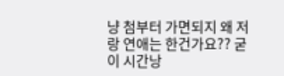냥 첨부터 가면되지 왜 저랑 연애는 한건가요?? 굳이 시간낭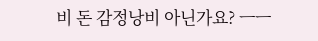비 돈 감정낭비 아닌가요? ㅡㅡ